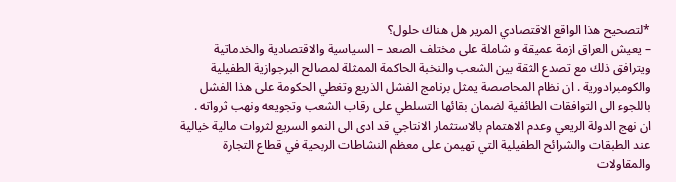*لتصحيح هذا الواقع الاقتصادي المرير هل هناك حلول؟
– يعيش العراق ازمة عميقة و شاملة على مختلف الصعد – السياسية والاقتصادية والخدماتية ويترافق ذلك مع تصدع الثقة بين الشعب والنخبة الحاكمة الممثلة لمصالح البرجوازية الطفيلية والكومبرادورية . ان نظام المحاصصة يمثل برنامج الفشل الذريع وتغطي الحكومة على هذا الفشل باللجوء الى التوافقات الطائفية لضمان بقائها التسلطي على رقاب الشعب وتجويعه ونهب ثرواته . ان نهج الدولة الريعي وعدم الاهتمام بالاستثمار الانتاجي قد ادى الى النمو السريع لثروات مالية خيالية عند الطبقات والشرائح الطفيلية التي تهيمن على معظم النشاطات الربحية في قطاع التجارة والمقاولات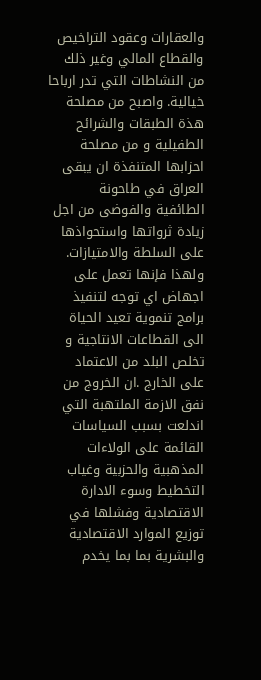والعقارات وعقود التراخيص والقطاع المالي وغير ذلك من النشاطات التي تدر ارباحا خيالية. واصبح من مصلحة هذة الطبقات والشرائح الطفيلية و من مصلحة احزابها المتنفذة ان يبقى العراق في طاحونة الطائفية والفوضى من اجل زيادة ثرواتها واستحواذها على السلطة والامتيازات. ولهذا فإنها تعمل على اجهاض اي توجه لتنفيذ برامج تنموية تعيد الحياة الى القطاعات الانتاجية و تخلص البلد من الاعتماد على الخارج .ان الخروج من نفق الازمة الملتهبة التي اندلعت بسبب السياسات القائمة على الولاءات المذهبية والحزبية وغياب التخطيط وسوء الادارة الاقتصادية وفشلها في توزيع الموارد الاقتصادية والبشرية بما بما يخدم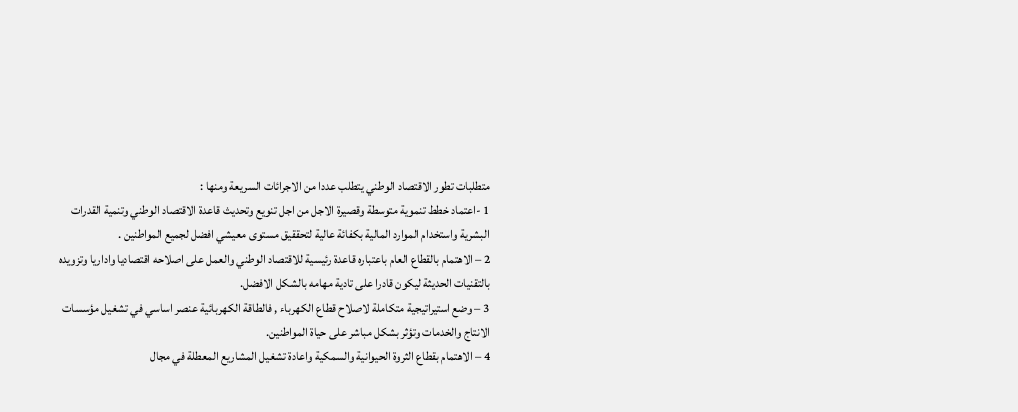متطلبات تطور الاقتصاد الوطني يتطلب عددا من الاجرائات السريعة ومنها :
1 -اعتماد خطط تنموية متوسطة وقصيرة الاجل من اجل تنويع وتحديث قاعدة الاقتصاد الوطني وتنمية القدرات البشرية واستخدام الموارد المالية بكفائة عالية لتحققيق مستوى معيشي افضل لجميع المواطنين .
2 – الاهتمام بالقطاع العام باعتباره قاعدة رئيسية للاقتصاد الوطني والعمل على اصلاحه اقتصاديا واداريا وتزويده بالتقنيات الحديثة ليكون قادرا على تادية مهامه بالشكل الافضل.
3 – وضع استيراتيجية متكاملة لاصلاح قطاع الكهرباء , فالطاقة الكهربائية عنصر اساسي في تشغيل مؤسسات الانتاج والخدمات وتؤثر بشكل مباشر على حياة المواطنين.
4 – الاهتمام بقطاع الثروة الحيوانية والسمكية واعادة تشغيل المشاريع المعطلة في مجال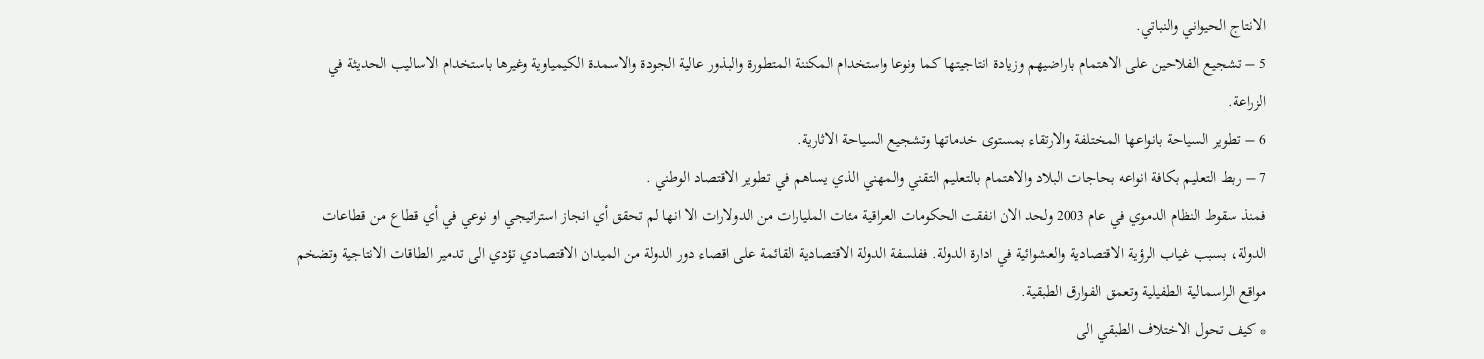الانتاج الحيواني والنباتي.
5 – تشجيع الفلاحين على الاهتمام باراضيهم وزيادة انتاجيتها كما ونوعا واستخدام المكننة المتطورة والبذور عالية الجودة والاسمدة الكيمياوية وغيرها باستخدام الاساليب الحديثة في الزراعة.
6 – تطوير السياحة بانواعها المختلفة والارتقاء بمستوى خدماتها وتشجيع السياحة الاثارية.
7 – ربط التعليم بكافة انواعه بحاجات البلاد والاهتمام بالتعليم التقني والمهني الذي يساهم في تطوير الاقتصاد الوطني .
فمنذ سقوط النظام الدموي في عام 2003 ولحد الان انفقت الحكومات العراقية مئات المليارات من الدولارات الا انها لم تحقق أي انجاز استراتيجي او نوعي في أي قطاع من قطاعات الدولة، بسبب غياب الرؤية الاقتصادية والعشوائية في ادارة الدولة. ففلسفة الدولة الاقتصادية القائمة على اقصاء دور الدولة من الميدان الاقتصادي تؤدي الى تدمير الطاقات الانتاجية وتضخم مواقع الراسمالية الطفيلية وتعمق الفوارق الطبقية.
* كيف تحول الاختلاف الطبقي الى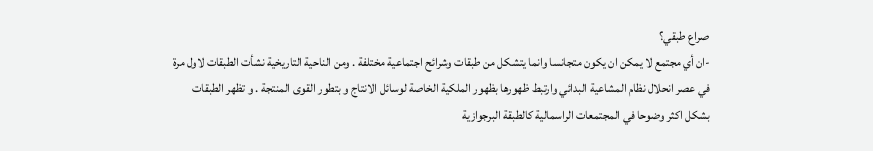صراع طبقي؟
-ان أي مجتمع لا يمكن ان يكون متجانسا وانما يتشكل من طبقات وشرائح اجتماعية مختلفة . ومن الناحية التاريخية نشأت الطبقات لاول مرة في عصر انحلال نظام المشاعية البدائي وارتبط ظهورها بظهور الملكية الخاصة لوسائل الانتاج و بتطور القوى المنتجة . و تظهر الطبقات بشكل اكثر وضوحا في المجتمعات الراسمالية كالطبقة البرجوازية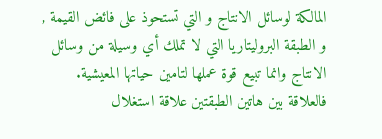المالكة لوسائل الانتاج و التي تستحوذ على فائض القيمة , و الطبقة البروليتاريا التي لا تملك أي وسيلة من وسائل الانتاج وانما تبيع قوة عملها لتامين حياتها المعيشية. فالعلاقة بين هاتين الطبقتين علاقة استغلال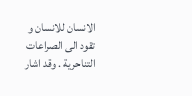الانسان للانسان و تقود الى الصراعات التناحرية . وقد اشار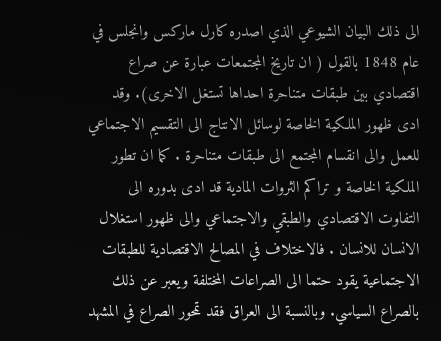الى ذلك البيان الشيوعي الذي اصدره كارل ماركس وانجلس في عام 1848 بالقول ( ان تاريخ المجتمعات عبارة عن صراع اقتصادي بين طبقات متناحرة احداها تستغل الاخرى). وقد ادى ظهور الملكية الخاصة لوسائل الانتاج الى التقسيم الاجتماعي للعمل والى انقسام المجتمع الى طبقات متناحرة . كما ان تطور الملكية الخاصة و تراكم الثروات المادية قد ادى بدوره الى التفاوت الاقتصادي والطبقي والاجتماعي والى ظهور استغلال الانسان للانسان . فالاختلاف في المصالح الاقتصادية للطبقات الاجتماعية يقود حتما الى الصراعات المختلفة ويعبر عن ذلك بالصراع السياسي. وبالنسبة الى العراق فقد تمحور الصراع في المشهد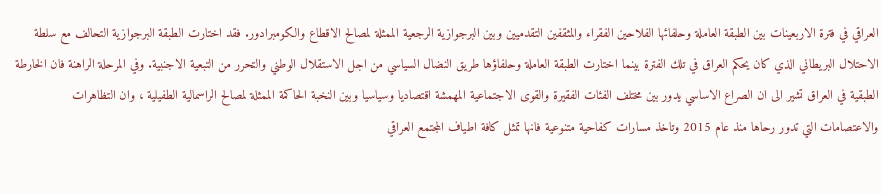العراقي في فترة الاربعينات بين الطبقة العاملة وحلفائها الفلاحين الفقراء والمثقفين التقدميين وبين البرجوازية الرجعية الممثلة لمصالح الاقطاع والكومبرادور. فقد اختارت الطبقة البرجوازية التحالف مع سلطة الاحتلال البريطاني الذي كان يحكم العراق في تلك الفترة بينما اختارت الطبقة العاملة وحلفاؤها طريق النضال السياسي من اجل الاستقلال الوطني والتحرر من التبعية الاجنبية. وفي المرحلة الراهنة فان الخارطة الطبقية في العراق تشير الى ان الصراع الاساسي يدور بين مختلف الفئات الفقيرة والقوى الاجتماعية المهمشة اقتصاديا وسياسيا وبين النخبة الحاكمة الممثلة لمصالح الراسمالية الطفيلية ، وان التظاهرات والاعتصامات التي تدور رحاها منذ عام 2015 وتاخذ مسارات كفاحية متنوعية فانها تمثل كافة اطياف المجتمع العراقي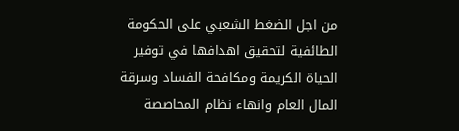من اجل الضغط الشعبي على الحكومة الطائفية لتحقيق اهدافها في توفير الحياة الكريمة ومكافحة الفساد وسرقة المال العام وانهاء نظام المحاصصة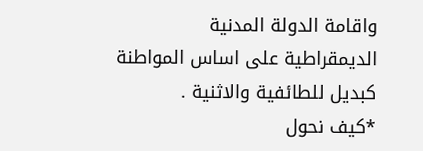واقامة الدولة المدنية الديمقراطية على اساس المواطنة كبديل للطائفية والاثنية .
*كيف نحول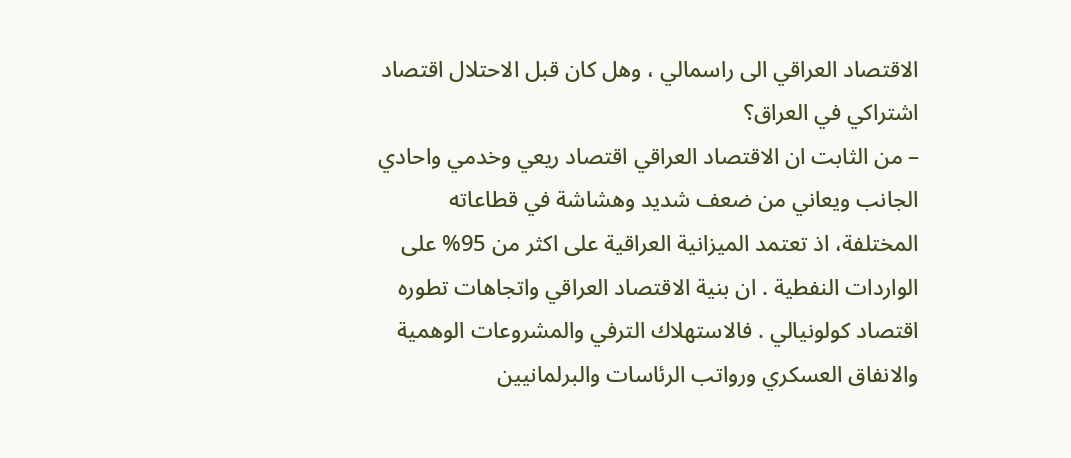الاقتصاد العراقي الى راسمالي ، وهل كان قبل الاحتلال اقتصاد اشتراكي في العراق؟
– من الثابت ان الاقتصاد العراقي اقتصاد ريعي وخدمي واحادي الجانب ويعاني من ضعف شديد وهشاشة في قطاعاته المختلفة، اذ تعتمد الميزانية العراقية على اكثر من 95% على الواردات النفطية . ان بنية الاقتصاد العراقي واتجاهات تطوره اقتصاد كولونيالي . فالاستهلاك الترفي والمشروعات الوهمية والانفاق العسكري ورواتب الرئاسات والبرلمانيين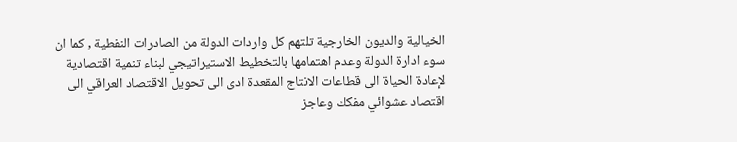الخيالية والديون الخارجية تلتهم كل واردات الدولة من الصادرات النفطية , كما ان سوء ادارة الدولة وعدم اهتمامها بالتخطيط الاستيراتيجي لبناء تنمية اقتصادية لإعادة الحياة الى قطاعات الانتاج المقعدة ادى الى تحويل الاقتصاد العراقي الى اقتصاد عشوائي مفكك وعاجز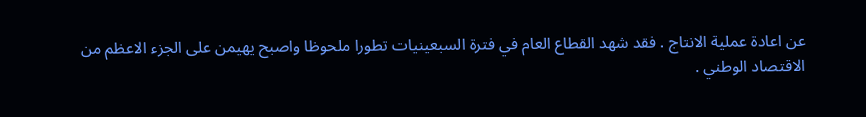عن اعادة عملية الانتاج . فقد شهد القطاع العام في فترة السبعينيات تطورا ملحوظا واصبح يهيمن على الجزء الاعظم من الاقتصاد الوطني .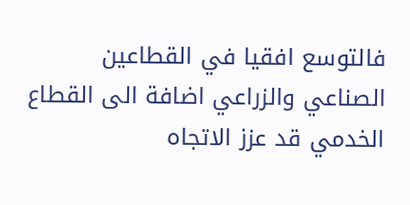فالتوسع افقيا في القطاعين الصناعي والزراعي اضافة الى القطاع الخدمي قد عزز الاتجاه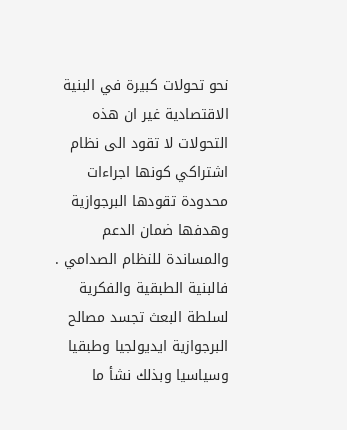نحو تحولات كبيرة في البنية الاقتصادية غير ان هذه التحولات لا تقود الى نظام اشتراكي كونها اجراءات محدودة تقودها البرجوازية وهدفها ضمان الدعم والمساندة للنظام الصدامي . فالبنية الطبقية والفكرية لسلطة البعث تجسد مصالح البرجوازية ايديولجيا وطبقيا وسياسيا وبذلك نشأ ما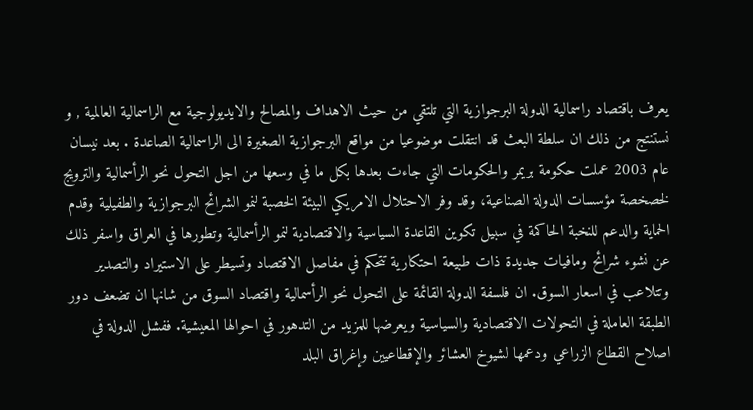يعرف باقتصاد راسمالية الدولة البرجوازية التي تلتقي من حيث الاهداف والمصالح والايديولوجية مع الراسمالية العالمية , و نستنتج من ذلك ان سلطة البعث قد انتقلت موضوعيا من مواقع البرجوازية الصغيرة الى الراسمالية الصاعدة . بعد نيسان عام 2003 عملت حكومة بريمر والحكومات التي جاءت بعدها بكل ما في وسعها من اجل التحول نحو الرأسمالية والترويج لخصخصة مؤسسات الدولة الصناعية، وقد وفر الاحتلال الامريكي البيئة الخصبة لنمو الشرائح البرجوازية والطفيلية وقدم الحماية والدعم للنخبة الحاكمة في سبيل تكوين القاعدة السياسية والاقتصادية لنمو الرأسمالية وتطورها في العراق واسفر ذلك عن نشوء شرائح ومافيات جديدة ذات طبيعة احتكارية تتحكم في مفاصل الاقتصاد وتسيطر على الاستيراد والتصدير وتتلاعب في اسعار السوق. ان فلسفة الدولة القائمة على التحول نحو الرأسمالية واقتصاد السوق من شانها ان تضعف دور الطبقة العاملة في التحولات الاقتصادية والسياسية ويعرضها للمزيد من التدهور في احوالها المعيشية. ففشل الدولة في اصلاح القطاع الزراعي ودعمها لشيوخ العشائر والإقطاعيين وإغراق البلد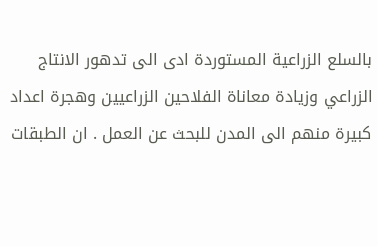بالسلع الزراعية المستوردة ادى الى تدهور الانتاج الزراعي وزيادة معاناة الفلاحين الزراعيين وهجرة اعداد كبيرة منهم الى المدن للبحث عن العمل . ان الطبقات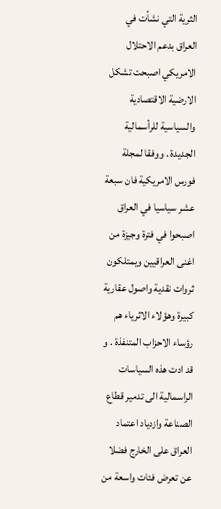الثرية التي نشأت في العراق بدعم الاحتلال الامريكي اصبحت تشكل الارضية الاقتصادية والسياسية للرأسمالية الجديدة . ووفقا لمجلة فورس الامريكية فان سبعة عشر سياسيا في العراق اصبحوا في فترة وجيزة من اغنى العراقيين ويمتلكون ثروات نقدية واصول عقارية كبيرة وهؤلاء الاثرياء هم رؤساء الاحزاب المتنفذة . و قد ادت هذه السياسات الراسمالية الى تدمير قطاع الصناعة وازدياد اعتماد العراق على الخارج فضلا عن تعرض فئات واسعة من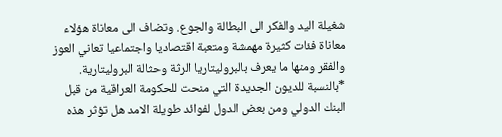شغيلة اليد والفكر الى البطالة والجوع. وتضاف الى معاناة هؤلاء معاناة فئات كثيرة مهمشة ومتعبة اقتصاديا واجتماعيا تعاني العوز والفقر ومنها ما يعرف بالبروليتاريا الرثة وحثالة البروليتارية.
*بالنسبة للديون الجديدة التي منحت للحكومة العراقية من قبل البنك الدولي ومن بعض الدول لفوائد طويلة الامد هل تؤثر هذه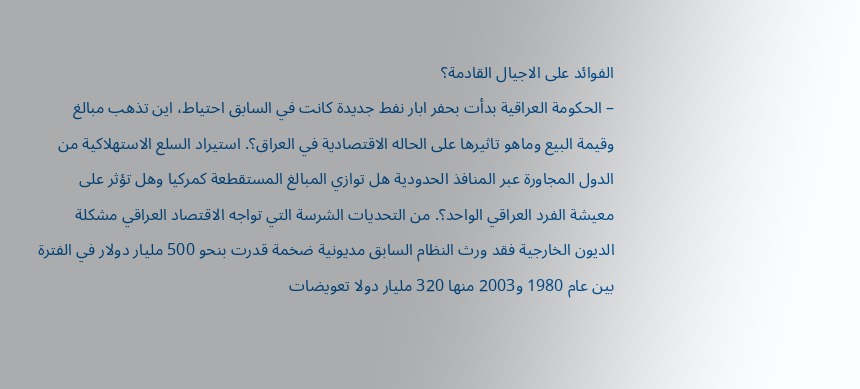الفوائد على الاجيال القادمة؟
– الحكومة العراقية بدأت بحفر ابار نفط جديدة كانت في السابق احتياط، اين تذهب مبالغ وقيمة البيع وماهو تاثيرها على الحاله الاقتصادية في العراق؟. استيراد السلع الاستهلاكية من الدول المجاورة عبر المنافذ الحدودية هل توازي المبالغ المستقطعة كمركيا وهل تؤثر على معيشة الفرد العراقي الواحد؟. من التحديات الشرسة التي تواجه الاقتصاد العراقي مشكلة الديون الخارجية فقد ورث النظام السابق مديونية ضخمة قدرت بنحو 500 مليار دولار في الفترة بين عام 1980 و2003 منها 320 مليار دولا تعويضات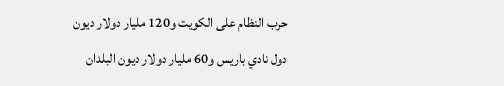حرب النظام على الكويت و120 مليار دولار ديون دول نادي باريس و60 مليار دولار ديون البلدان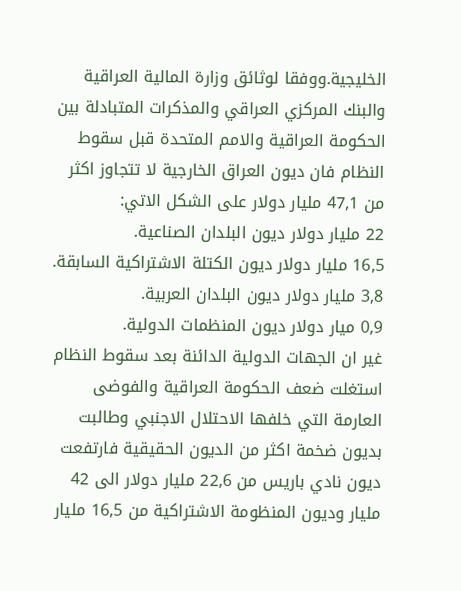الخليجية.ووفقا لوثائق وزارة المالية العراقية والبنك المركزي العراقي والمذكرات المتبادلة بين الحكومة العراقية والامم المتحدة قبل سقوط النظام فان ديون العراق الخارجية لا تتجاوز اكثر من 47,1 مليار دولار على الشكل الاتي:
22 مليار دولار ديون البلدان الصناعية.
16,5 مليار دولار ديون الكتلة الاشتراكية السابقة.
3,8 مليار دولار ديون البلدان العربية.
0,9 ميار دولار ديون المنظمات الدولية.
غير ان الجهات الدولية الدائنة بعد سقوط النظام استغلت ضعف الحكومة العراقية والفوضى العارمة التي خلفها الاحتلال الاجنبي وطالبت بديون ضخمة اكثر من الديون الحقيقية فارتفعت ديون نادي باريس من 22,6 مليار دولار الى 42 مليار وديون المنظومة الاشتراكية من 16,5 مليار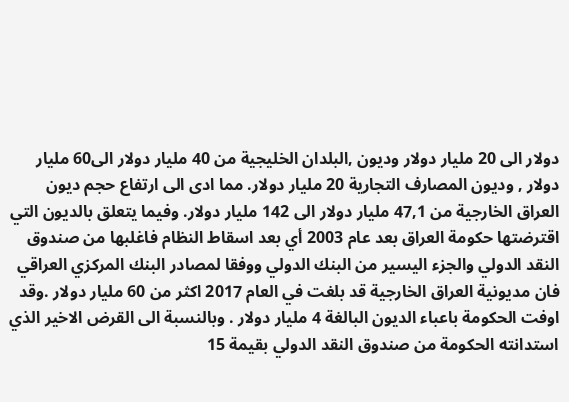دولار الى 20 مليار دولار وديون ,البلدان الخليجية من 40 مليار دولار الى60 مليار دولار , وديون المصارف التجارية 20 مليار دولار. مما ادى الى ارتفاع حجم ديون العراق الخارجية من 47,1 مليار دولار الى 142 مليار دولار. وفيما يتعلق بالديون التي اقترضتها حكومة العراق بعد عام 2003 أي بعد اسقاط النظام فاغلبها من صندوق النقد الدولي والجزء اليسير من البنك الدولي ووفقا لمصادر البنك المركزي العراقي فان مديونية العراق الخارجية قد بلغت في العام 2017 اكثر من 60 مليار دولار .وقد اوفت الحكومة باعباء الديون البالغة 4 مليار دولار . وبالنسبة الى القرض الاخير الذي استدانته الحكومة من صندوق النقد الدولي بقيمة 15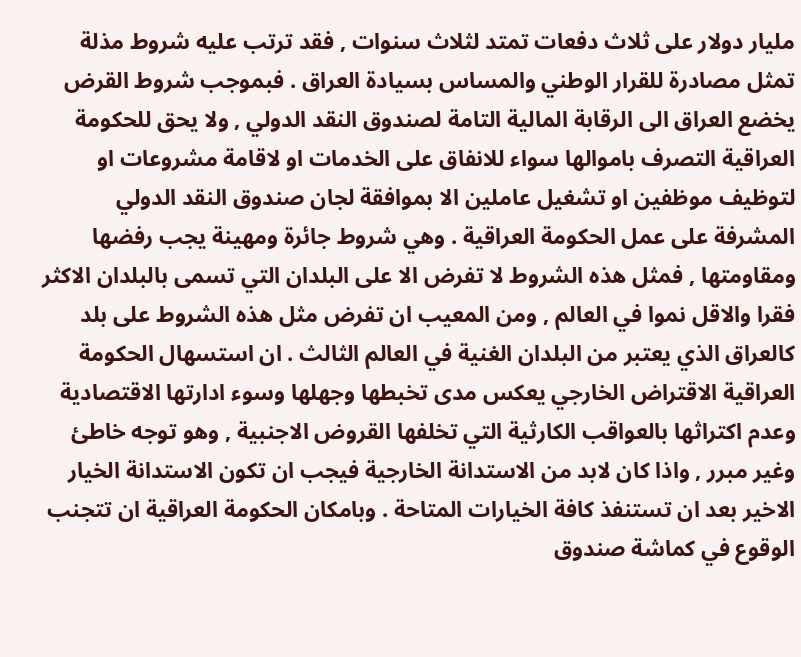مليار دولار على ثلاث دفعات تمتد لثلاث سنوات , فقد ترتب عليه شروط مذلة تمثل مصادرة للقرار الوطني والمساس بسيادة العراق . فبموجب شروط القرض يخضع العراق الى الرقابة المالية التامة لصندوق النقد الدولي , ولا يحق للحكومة العراقية التصرف باموالها سواء للانفاق على الخدمات او لاقامة مشروعات او لتوظيف موظفين او تشغيل عاملين الا بموافقة لجان صندوق النقد الدولي المشرفة على عمل الحكومة العراقية . وهي شروط جائرة ومهينة يجب رفضها ومقاومتها , فمثل هذه الشروط لا تفرض الا على البلدان التي تسمى بالبلدان الاكثر فقرا والاقل نموا في العالم , ومن المعيب ان تفرض مثل هذه الشروط على بلد كالعراق الذي يعتبر من البلدان الغنية في العالم الثالث . ان استسهال الحكومة العراقية الاقتراض الخارجي يعكس مدى تخبطها وجهلها وسوء ادارتها الاقتصادية وعدم اكتراثها بالعواقب الكارثية التي تخلفها القروض الاجنبية , وهو توجه خاطئ وغير مبرر , واذا كان لابد من الاستدانة الخارجية فيجب ان تكون الاستدانة الخيار الاخير بعد ان تستنفذ كافة الخيارات المتاحة . وبامكان الحكومة العراقية ان تتجنب الوقوع في كماشة صندوق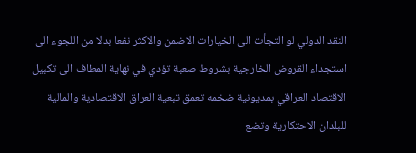النقد الدولي لو التجأت الى الخيارات الاضمن والاكثر نفعا بدلا من اللجوء الى استجداء القروض الخارجية بشروط صعبة تؤدي في نهاية المطاف الى تكبيل الاقتصاد العراقي بمديونية ضخمه تعمق تبعية العراق الاقتصادية والمالية للبلدان الاحتكارية وتضع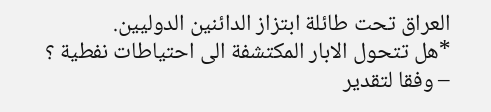العراق تحت طائلة ابتزاز الدائنين الدوليين.
*هل تتحول الابار المكتشفة الى احتياطات نفطية ؟
– وفقا لتقدير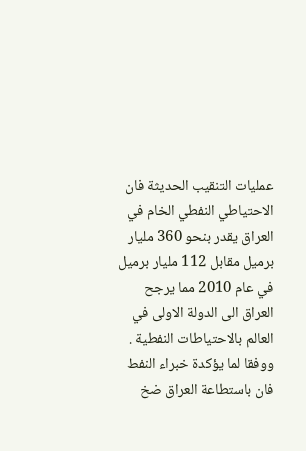عمليات التنقيب الحديثة فان الاحتياطي النفطي الخام في العراق يقدر بنحو 360 مليار برميل مقابل 112 مليار برميل في عام 2010 مما يرجح العراق الى الدولة الاولى في العالم بالاحتياطات النفطية . ووفقا لما يؤكدة خبراء النفط فان باستطاعة العراق ضخ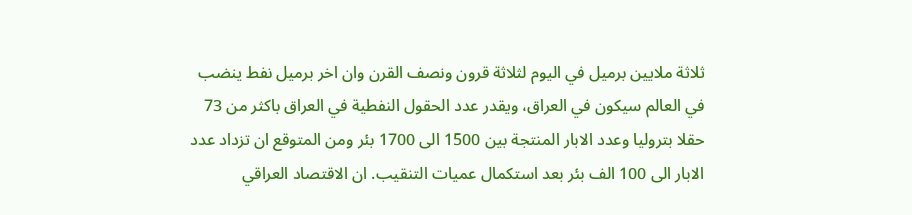ثلاثة ملايين برميل في اليوم لثلاثة قرون ونصف القرن وان اخر برميل نفط ينضب في العالم سيكون في العراق، ويقدر عدد الحقول النفطية في العراق باكثر من 73 حقلا بتروليا وعدد الابار المنتجة بين 1500 الى 1700 بئر ومن المتوقع ان تزداد عدد الابار الى 100 الف بئر بعد استكمال عميات التنقيب. ان الاقتصاد العراقي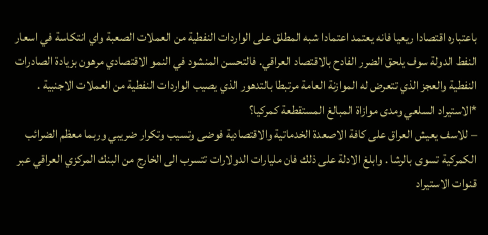باعتباره اقتصادا ريعيا فانه يعتمد اعتمادا شبه المطلق على الواردات النفطية من العملات الصعبة واي انتكاسة في اسعار النفط الدولة سوف يلحق الضرر الفادح بالاقتصاد العراقي. فالتحسن المنشود في النمو الاقتصادي مرهون بزيادة الصادرات النفطية والعجز الذي تتعرض له الموازنة العامة مرتبطا بالتدهور الذي يصيب الواردات النفطية من العملات الاجنبية .
*الاستيراد السلعي ومدى موازاة المبالغ المستقطعة كمركيا؟
– للاسف يعيش العراق على كافة الاصعدة الخدماتية والاقتصادية فوضى وتسيب وتكرار ضريبي وربما معظم الضرائب الكمركية تسوى بالرشا . وابلغ الادلة على ذلك فان مليارات الدولارات تتسرب الى الخارج من البنك المركزي العراقي عبر قنوات الاستيراد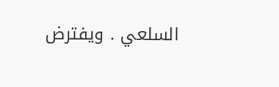السلعي . ويفترض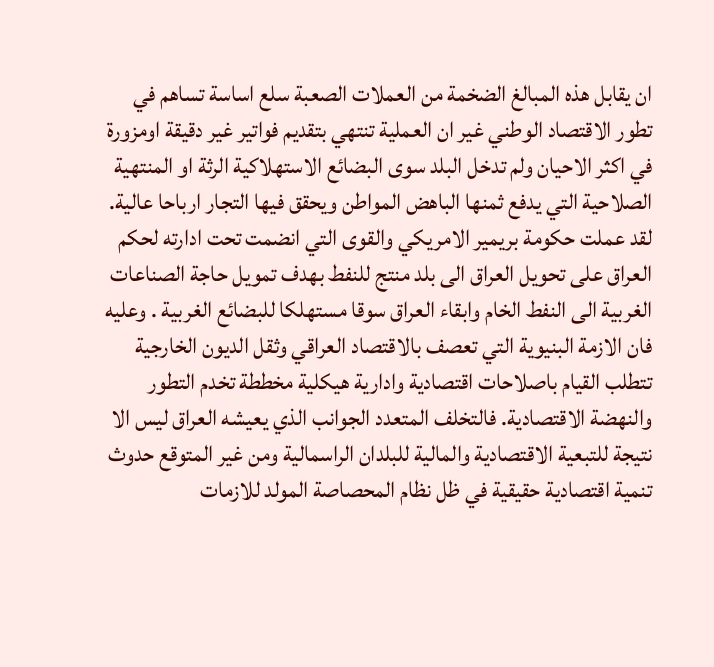ان يقابل هذه المبالغ الضخمة من العملات الصعبة سلع اساسة تساهم في تطور الاقتصاد الوطني غير ان العملية تنتهي بتقديم فواتير غير دقيقة اومزورة في اكثر الاحيان ولم تدخل البلد سوى البضائع الاستهلاكية الرثة او المنتهية الصلاحية التي يدفع ثمنها الباهض المواطن ويحقق فيها التجار ارباحا عالية. لقد عملت حكومة بريمير الامريكي والقوى التي انضمت تحت ادارته لحكم العراق على تحويل العراق الى بلد منتج للنفط بهدف تمويل حاجة الصناعات الغربية الى النفط الخام وابقاء العراق سوقا مستهلكا للبضائع الغربية . وعليه فان الازمة البنيوية التي تعصف بالاقتصاد العراقي وثقل الديون الخارجية تتطلب القيام باصلاحات اقتصادية وادارية هيكلية مخططة تخدم التطور والنهضة الاقتصادية. فالتخلف المتعدد الجوانب الذي يعيشه العراق ليس الا نتيجة للتبعية الاقتصادية والمالية للبلدان الراسمالية ومن غير المتوقع حدوث تنمية اقتصادية حقيقية في ظل نظام المحصاصة المولد للازمات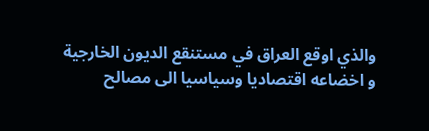والذي اوقع العراق في مستنقع الديون الخارجية و اخضاعه اقتصاديا وسياسيا الى مصالح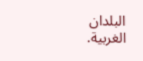البلدان الغربية.